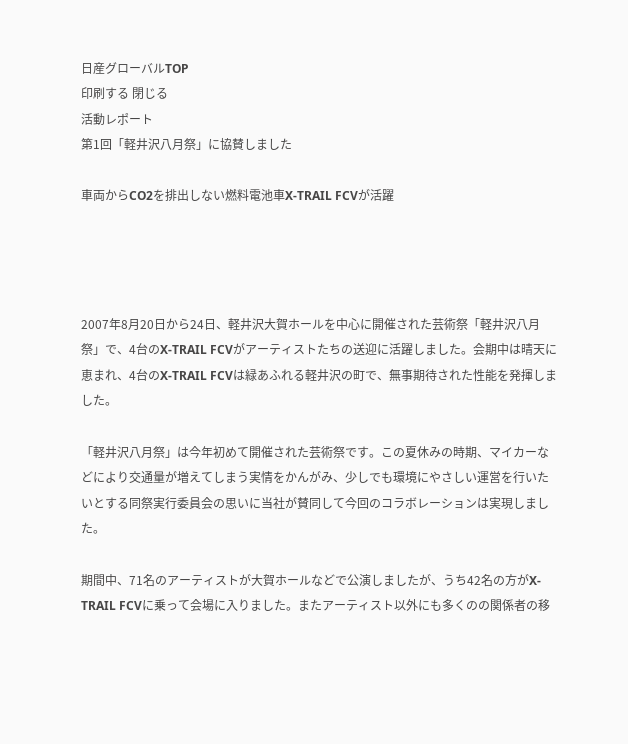日産グローバルTOP
印刷する 閉じる
活動レポート
第1回「軽井沢八月祭」に協賛しました

車両からCO2を排出しない燃料電池車X-TRAIL FCVが活躍




2007年8月20日から24日、軽井沢大賀ホールを中心に開催された芸術祭「軽井沢八月祭」で、4台のX-TRAIL FCVがアーティストたちの送迎に活躍しました。会期中は晴天に恵まれ、4台のX-TRAIL FCVは緑あふれる軽井沢の町で、無事期待された性能を発揮しました。

「軽井沢八月祭」は今年初めて開催された芸術祭です。この夏休みの時期、マイカーなどにより交通量が増えてしまう実情をかんがみ、少しでも環境にやさしい運営を行いたいとする同祭実行委員会の思いに当社が賛同して今回のコラボレーションは実現しました。

期間中、71名のアーティストが大賀ホールなどで公演しましたが、うち42名の方がX-TRAIL FCVに乗って会場に入りました。またアーティスト以外にも多くのの関係者の移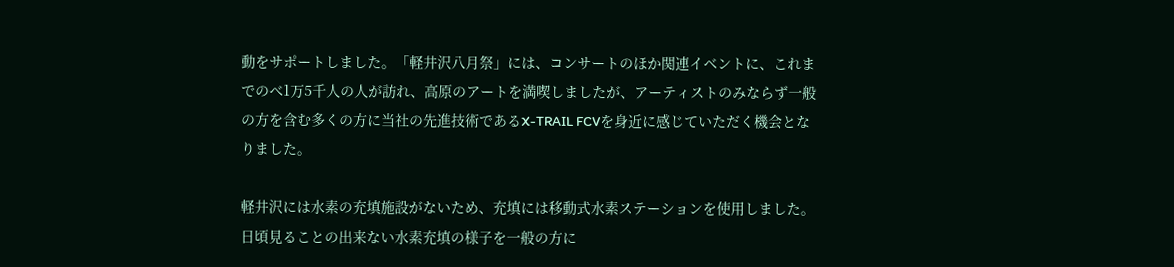動をサポートしました。「軽井沢八月祭」には、コンサートのほか関連イベントに、これまでのべ1万5千人の人が訪れ、高原のアートを満喫しましたが、アーティストのみならず一般の方を含む多くの方に当社の先進技術であるX-TRAIL FCVを身近に感じていただく機会となりました。

軽井沢には水素の充填施設がないため、充填には移動式水素ステーションを使用しました。日頃見ることの出来ない水素充填の様子を一般の方に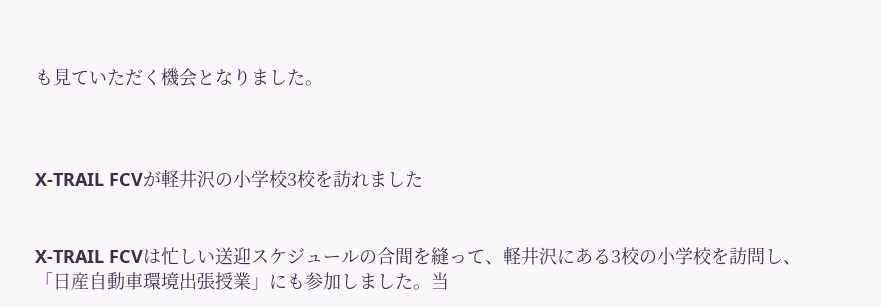も見ていただく機会となりました。



X-TRAIL FCVが軽井沢の小学校3校を訪れました


X-TRAIL FCVは忙しい送迎スケジュールの合間を縫って、軽井沢にある3校の小学校を訪問し、「日産自動車環境出張授業」にも参加しました。当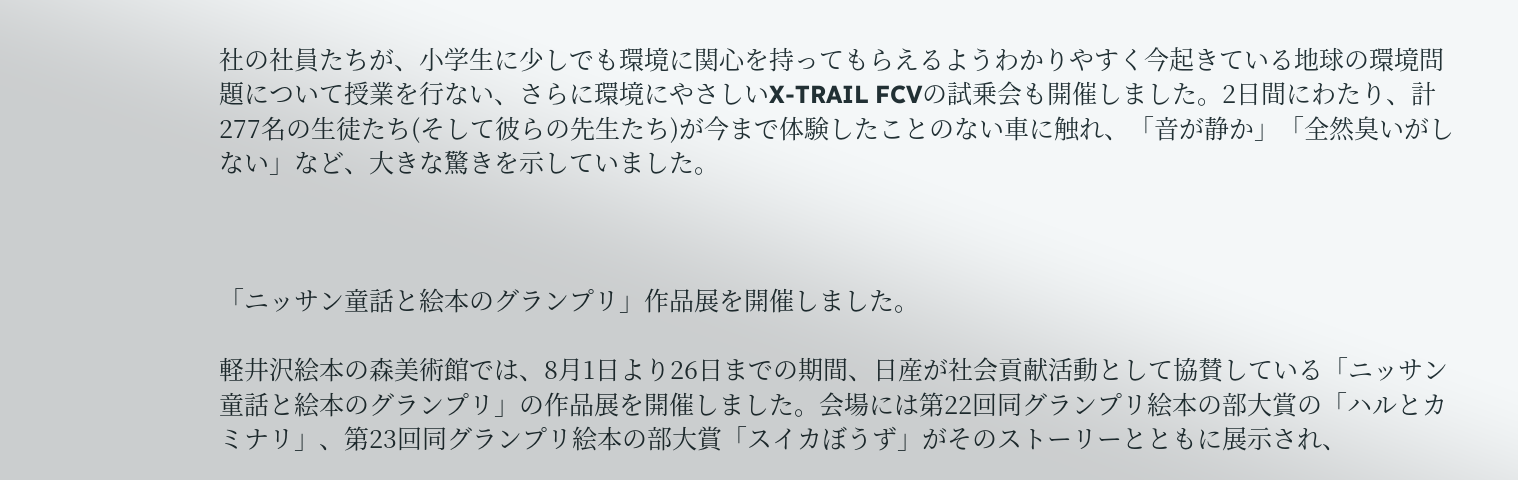社の社員たちが、小学生に少しでも環境に関心を持ってもらえるようわかりやすく今起きている地球の環境問題について授業を行ない、さらに環境にやさしいX-TRAIL FCVの試乗会も開催しました。2日間にわたり、計277名の生徒たち(そして彼らの先生たち)が今まで体験したことのない車に触れ、「音が静か」「全然臭いがしない」など、大きな驚きを示していました。



「ニッサン童話と絵本のグランプリ」作品展を開催しました。

軽井沢絵本の森美術館では、8月1日より26日までの期間、日産が社会貢献活動として協賛している「ニッサン童話と絵本のグランプリ」の作品展を開催しました。会場には第22回同グランプリ絵本の部大賞の「ハルとカミナリ」、第23回同グランプリ絵本の部大賞「スイカぼうず」がそのストーリーとともに展示され、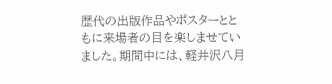歴代の出版作品やポスターとともに来場者の目を楽しませていました。期間中には、軽井沢八月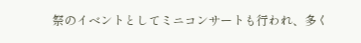祭のイベントとしてミニコンサートも行われ、多く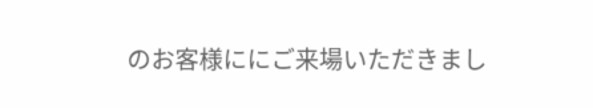のお客様ににご来場いただきまし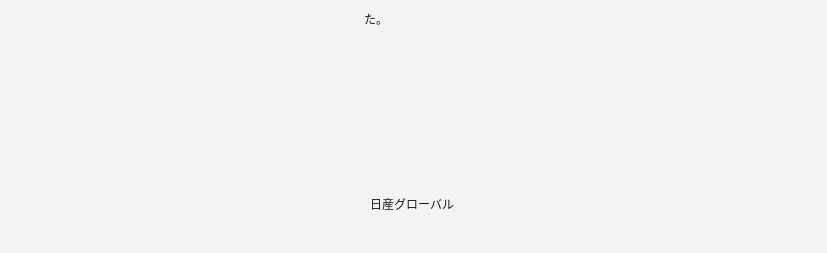た。









  日産グローバル